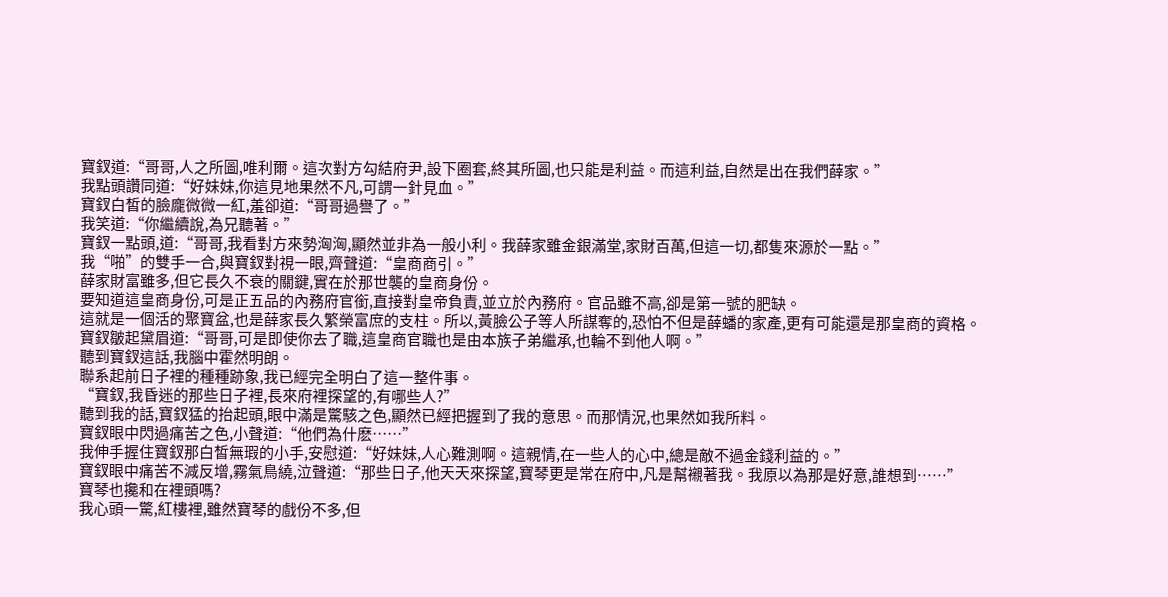寶釵道:“哥哥,人之所圖,唯利爾。這次對方勾結府尹,設下圈套,終其所圖,也只能是利益。而這利益,自然是出在我們薛家。”
我點頭讚同道:“好妹妹,你這見地果然不凡,可謂一針見血。”
寶釵白皙的臉龐微微一紅,羞卻道:“哥哥過譽了。”
我笑道:“你繼續說,為兄聽著。”
寶釵一點頭,道:“哥哥,我看對方來勢洶洶,顯然並非為一般小利。我薛家雖金銀滿堂,家財百萬,但這一切,都隻來源於一點。”
我“啪”的雙手一合,與寶釵對視一眼,齊聲道:“皇商商引。”
薛家財富雖多,但它長久不衰的關鍵,實在於那世襲的皇商身份。
要知道這皇商身份,可是正五品的內務府官銜,直接對皇帝負責,並立於內務府。官品雖不高,卻是第一號的肥缺。
這就是一個活的聚寶盆,也是薛家長久繁榮富庶的支柱。所以,黃臉公子等人所謀奪的,恐怕不但是薛蟠的家產,更有可能還是那皇商的資格。
寶釵皺起黛眉道:“哥哥,可是即使你去了職,這皇商官職也是由本族子弟繼承,也輪不到他人啊。”
聽到寶釵這話,我腦中霍然明朗。
聯系起前日子裡的種種跡象,我已經完全明白了這一整件事。
“寶釵,我昏迷的那些日子裡,長來府裡探望的,有哪些人?”
聽到我的話,寶釵猛的抬起頭,眼中滿是驚駭之色,顯然已經把握到了我的意思。而那情況,也果然如我所料。
寶釵眼中閃過痛苦之色,小聲道:“他們為什麽……”
我伸手握住寶釵那白皙無瑕的小手,安慰道:“好妹妹,人心難測啊。這親情,在一些人的心中,總是敵不過金錢利益的。”
寶釵眼中痛苦不減反增,霧氣鳥繞,泣聲道:“那些日子,他天天來探望,寶琴更是常在府中,凡是幫襯著我。我原以為那是好意,誰想到……”
寶琴也攙和在裡頭嗎?
我心頭一驚,紅樓裡,雖然寶琴的戲份不多,但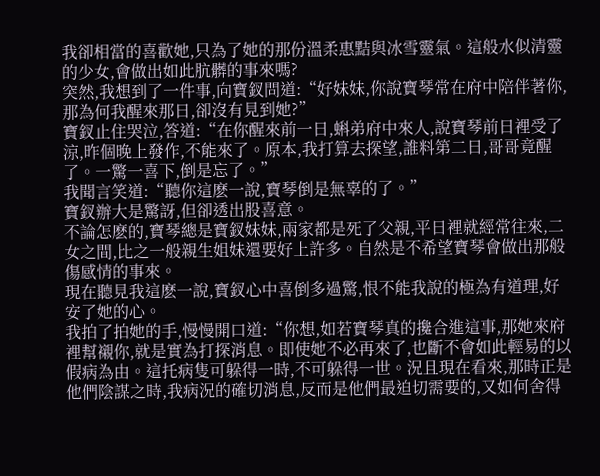我卻相當的喜歡她,只為了她的那份溫柔惠黠與冰雪靈氣。這般水似清靈的少女,會做出如此肮髒的事來嗎?
突然,我想到了一件事,向寶釵問道:“好妹妹,你說寶琴常在府中陪伴著你,那為何我醒來那日,卻沒有見到她?”
寶釵止住哭泣,答道:“在你醒來前一日,蝌弟府中來人,說寶琴前日裡受了涼,昨個晚上發作,不能來了。原本,我打算去探望,誰料第二日,哥哥竟醒了。一驚一喜下,倒是忘了。”
我聞言笑道:“聽你這麽一說,寶琴倒是無辜的了。”
寶釵辦大是驚訝,但卻透出股喜意。
不論怎麽的,寶琴總是寶釵妹妹,兩家都是死了父親,平日裡就經常往來,二女之間,比之一般親生姐妹還要好上許多。自然是不希望寶琴會做出那般傷感情的事來。
現在聽見我這麽一說,寶釵心中喜倒多過驚,恨不能我說的極為有道理,好安了她的心。
我拍了拍她的手,慢慢開口道:“你想,如若寶琴真的攙合進這事,那她來府裡幫襯你,就是實為打探消息。即使她不必再來了,也斷不會如此輕易的以假病為由。這托病隻可躲得一時,不可躲得一世。況且現在看來,那時正是他們陰謀之時,我病況的確切消息,反而是他們最迫切需要的,又如何舍得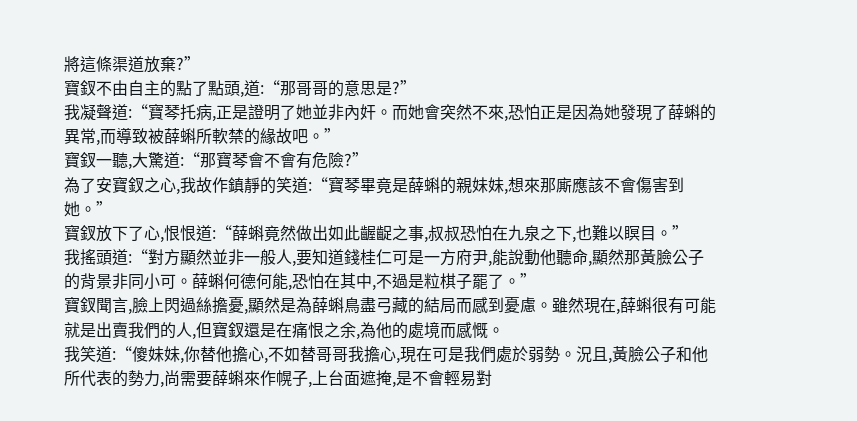將這條渠道放棄?”
寶釵不由自主的點了點頭,道:“那哥哥的意思是?”
我凝聲道:“寶琴托病,正是證明了她並非內奸。而她會突然不來,恐怕正是因為她發現了薛蝌的異常,而導致被薛蝌所軟禁的緣故吧。”
寶釵一聽,大驚道:“那寶琴會不會有危險?”
為了安寶釵之心,我故作鎮靜的笑道:“寶琴畢竟是薛蝌的親妹妹,想來那廝應該不會傷害到她。”
寶釵放下了心,恨恨道:“薛蝌竟然做出如此齷齪之事,叔叔恐怕在九泉之下,也難以瞑目。”
我搖頭道:“對方顯然並非一般人,要知道錢桂仁可是一方府尹,能說動他聽命,顯然那黃臉公子的背景非同小可。薛蝌何德何能,恐怕在其中,不過是粒棋子罷了。”
寶釵聞言,臉上閃過絲擔憂,顯然是為薛蝌鳥盡弓藏的結局而感到憂慮。雖然現在,薛蝌很有可能就是出賣我們的人,但寶釵還是在痛恨之余,為他的處境而感慨。
我笑道:“傻妹妹,你替他擔心,不如替哥哥我擔心,現在可是我們處於弱勢。況且,黃臉公子和他所代表的勢力,尚需要薛蝌來作幌子,上台面遮掩,是不會輕易對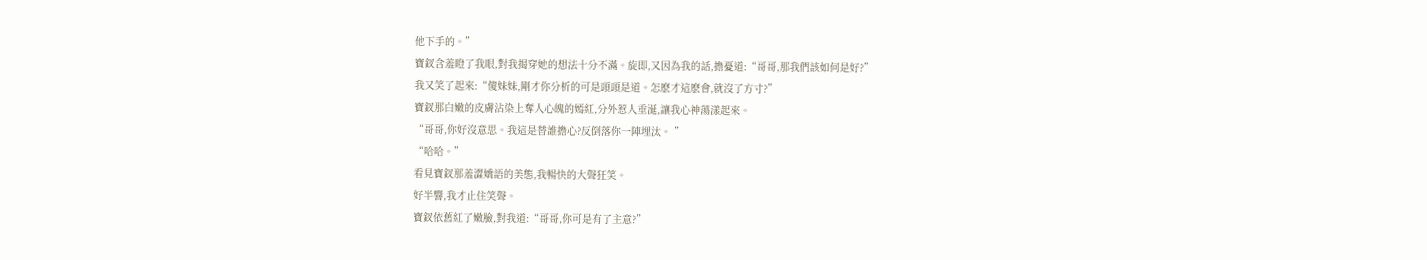他下手的。”
寶釵含羞瞪了我眼,對我揭穿她的想法十分不滿。旋即,又因為我的話,擔憂道:“哥哥,那我們該如何是好?”
我又笑了起來:“傻妹妹,剛才你分析的可是頭頭是道。怎麽才這麽會,就沒了方寸?”
寶釵那白嫩的皮膚沾染上奪人心魄的嫣紅,分外惹人垂涎,讓我心神蕩漾起來。
“哥哥,你好沒意思。我這是替誰擔心?反倒落你一陣埋汰。 ”
“哈哈。”
看見寶釵那羞澀嬌語的美態,我暢快的大聲狂笑。
好半響,我才止住笑聲。
寶釵依舊紅了嫩臉,對我道:“哥哥,你可是有了主意?”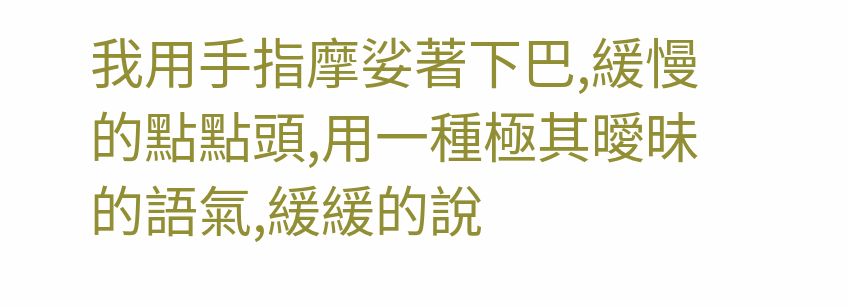我用手指摩娑著下巴,緩慢的點點頭,用一種極其曖昧的語氣,緩緩的說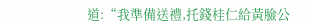道:“我準備送禮,托錢桂仁給黃臉公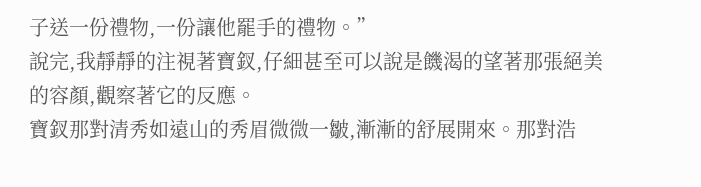子送一份禮物,一份讓他罷手的禮物。”
說完,我靜靜的注視著寶釵,仔細甚至可以說是饑渴的望著那張絕美的容顏,觀察著它的反應。
寶釵那對清秀如遠山的秀眉微微一皺,漸漸的舒展開來。那對浩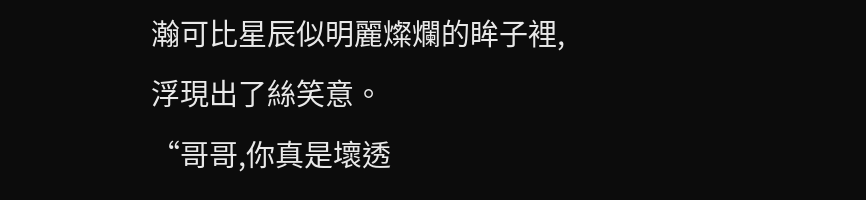瀚可比星辰似明麗燦爛的眸子裡,浮現出了絲笑意。
“哥哥,你真是壞透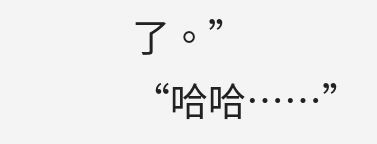了。”
“哈哈……”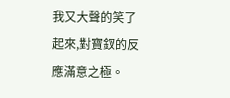我又大聲的笑了起來,對寶釵的反應滿意之極。